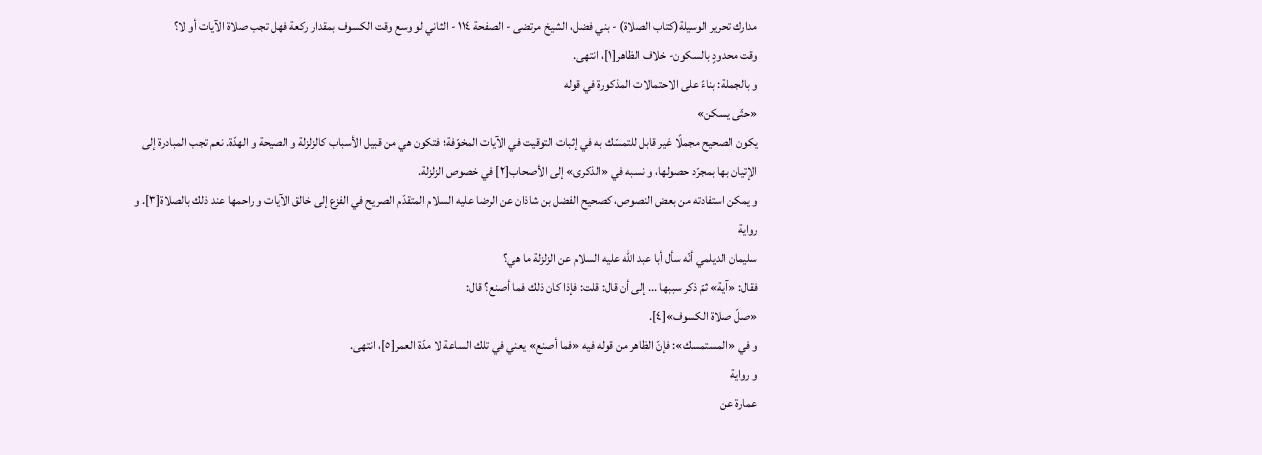مدارك تحرير الوسيلة(كتاب الصلاة) - بني فضل، الشيخ مرتضى - الصفحة ١١٤ - الثاني لو وسع وقت الكسوف بمقدار ركعة فهل تجب صلاة الآيات أو لا؟
وقت محدودٍ بالسكون- خلاف الظاهر[١]، انتهى.
و بالجملة: بناءً على الاحتمالات المذكورة في قوله
«حتّى يسكن»
يكون الصحيح مجملًا غير قابل للتمسّك به في إثبات التوقيت في الآيات المخوّفة؛ فتكون هي من قبيل الأسباب كالزلزلة و الصيحة و الهدّة. نعم تجب المبادرة إلى الإتيان بها بمجرّد حصولها، و نسبه في «الذكرى» إلى الأصحاب[٢] في خصوص الزلزلة.
و يمكن استفادته من بعض النصوص، كصحيح الفضل بن شاذان عن الرضا عليه السلام المتقدّم الصريح في الفزع إلى خالق الآيات و راحمها عند ذلك بالصلاة[٣]. و رواية
سليمان الديلمي أنّه سأل أبا عبد اللّه عليه السلام عن الزلزلة ما هي؟
فقال: «آية» ثمّ ذكر سببها ... إلى أن قال: قلت: فإذا كان ذلك فما أصنع؟ قال:
«صلّ صلاة الكسوف»[٤].
و في «المستمسك»: فإنّ الظاهر من قوله فيه «فما أصنع» يعني في تلك الساعة لا مدّة العمر[٥]، انتهى.
و رواية
عمارة عن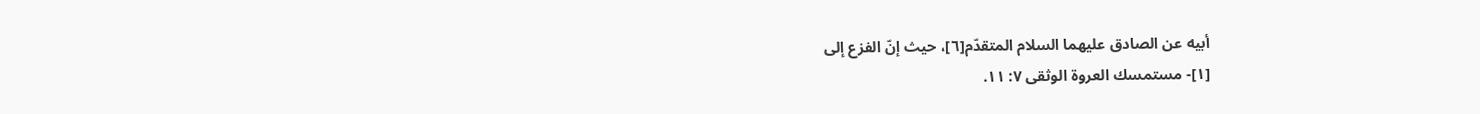أبيه عن الصادق عليهما السلام المتقدّم[٦]، حيث إنّ الفزع إلى
[١]- مستمسك العروة الوثقى ٧: ١١.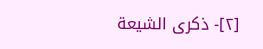[٢]- ذكرى الشيعة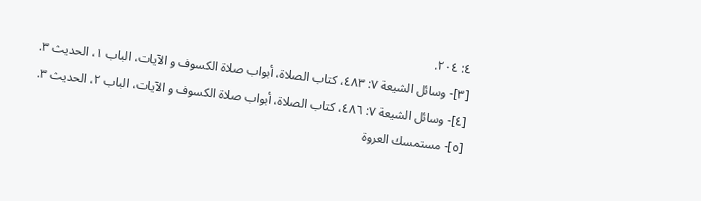٤: ٢٠٤.
[٣]- وسائل الشيعة ٧: ٤٨٣، كتاب الصلاة، أبواب صلاة الكسوف و الآيات، الباب ١، الحديث ٣.
[٤]- وسائل الشيعة ٧: ٤٨٦، كتاب الصلاة، أبواب صلاة الكسوف و الآيات، الباب ٢، الحديث ٣.
[٥]- مستمسك العروة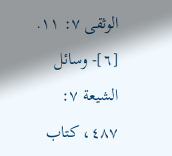الوثقى ٧: ١١.
[٦]- وسائل الشيعة ٧: ٤٨٧، كتاب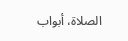الصلاة، أبواب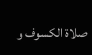صلاة الكسوف و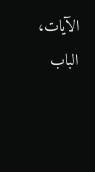الآيات، الباب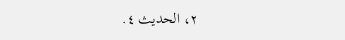٢، الحديث ٤.